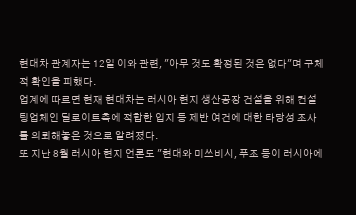현대차 관계자는 12일 이와 관련, "아무 것도 확정된 것은 없다"며 구체적 확인을 피했다.
업계에 따르면 현재 현대차는 러시아 현지 생산공장 건설을 위해 컨설팅업체인 딜로이트측에 적합한 입지 등 제반 여건에 대한 타당성 조사를 의뢰해놓은 것으로 알려졌다.
또 지난 8월 러시아 현지 언론도 "현대와 미쓰비시, 푸조 등이 러시아에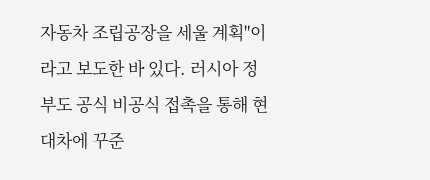자동차 조립공장을 세울 계획"이라고 보도한 바 있다. 러시아 정부도 공식 비공식 접촉을 통해 현대차에 꾸준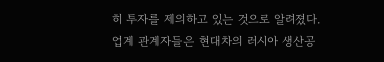히 투자를 제의하고 있는 것으로 알려졌다.
업계 관계자들은 현대차의 러시아 생산공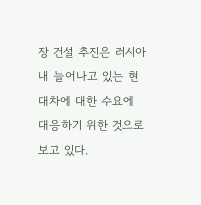장 건설 추진은 러시아내 늘어나고 있는 현대차에 대한 수요에 대응하기 위한 것으로 보고 있다.